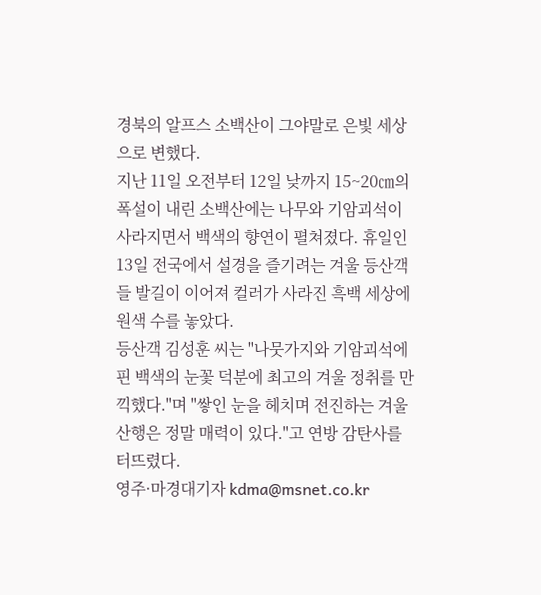경북의 알프스 소백산이 그야말로 은빛 세상으로 변했다.
지난 11일 오전부터 12일 낮까지 15~20㎝의 폭설이 내린 소백산에는 나무와 기암괴석이 사라지면서 백색의 향연이 펼쳐졌다. 휴일인 13일 전국에서 설경을 즐기려는 겨울 등산객들 발길이 이어져 컬러가 사라진 흑백 세상에 원색 수를 놓았다.
등산객 김성훈 씨는 "나뭇가지와 기암괴석에 핀 백색의 눈꽃 덕분에 최고의 겨울 정취를 만끽했다."며 "쌓인 눈을 헤치며 전진하는 겨울산행은 정말 매력이 있다."고 연방 감탄사를 터뜨렸다.
영주·마경대기자 kdma@msnet.co.kr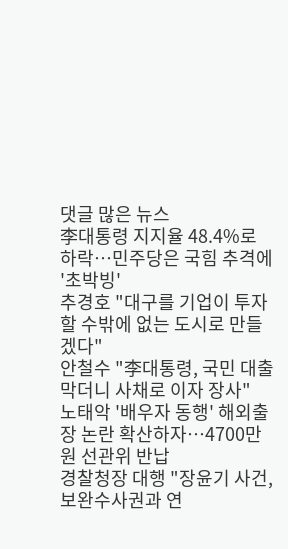댓글 많은 뉴스
李대통령 지지율 48.4%로 하락…민주당은 국힘 추격에 '초박빙'
추경호 "대구를 기업이 투자할 수밖에 없는 도시로 만들겠다"
안철수 "李대통령, 국민 대출 막더니 사채로 이자 장사"
노태악 '배우자 동행' 해외출장 논란 확산하자…4700만원 선관위 반납
경찰청장 대행 "장윤기 사건, 보완수사권과 연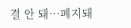결 안 돼…폐지돼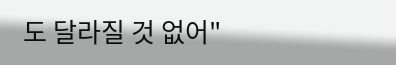도 달라질 것 없어"